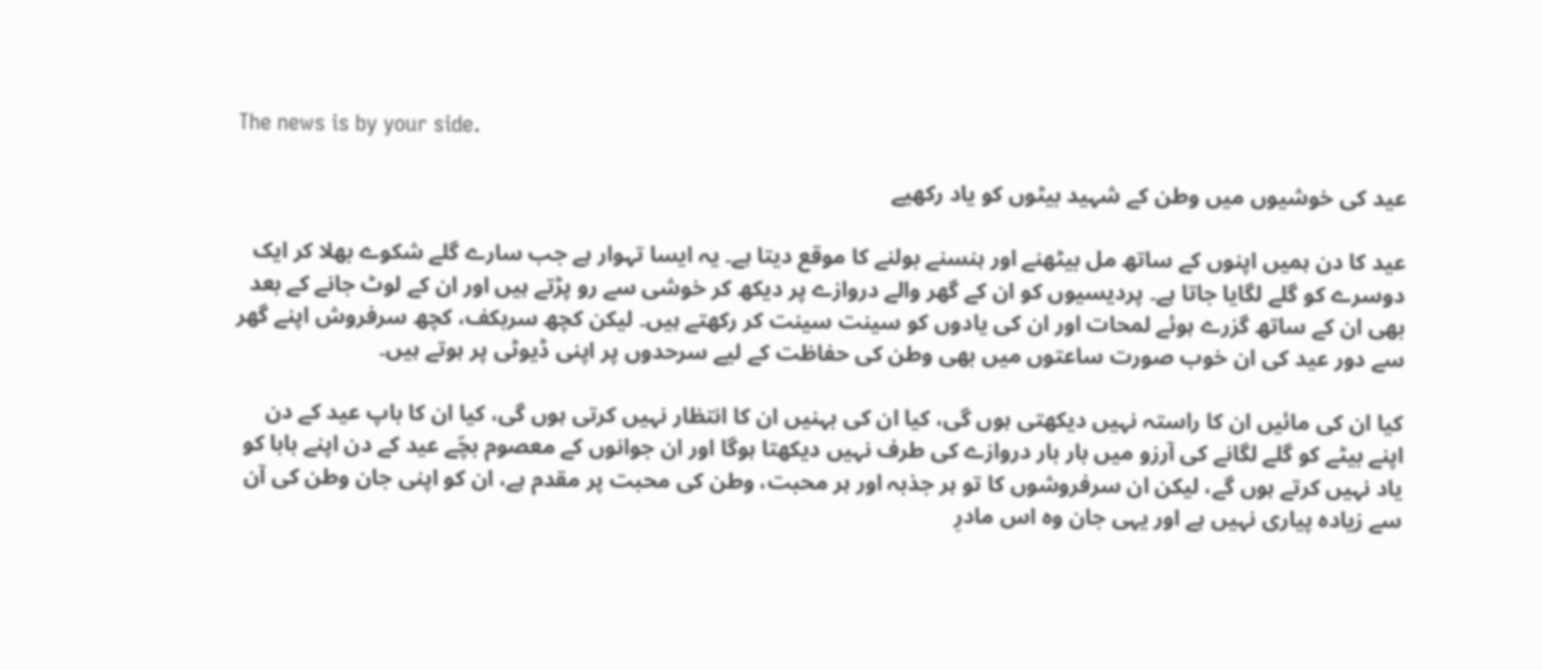The news is by your side.

عید کی خوشیوں میں‌ وطن کے شہید بیٹوں کو یاد رکھیے

عید کا دن ہمیں‌ اپنوں کے ساتھ مل بیٹھنے اور ہنسنے بولنے کا موقع دیتا ہے۔ یہ ایسا تہوار ہے جب سارے گلے شکوے بھلا کر ایک دوسرے کو گلے لگایا جاتا ہے۔ پردیسیوں کو ان کے گھر والے دروازے پر دیکھ کر خوشی سے رو پڑتے ہیں اور ان کے لوٹ جانے کے بعد بھی ان کے ساتھ گزرے ہوئے لمحات اور ان کی یادوں کو سینت سینت کر رکھتے ہیں۔ لیکن کچھ سربکف، کچھ سرفروش اپنے گھر سے دور عید کی ان خوب صورت ساعتوں میں بھی وطن کی حفاظت کے لیے سرحدوں پر اپنی ڈیوٹی پر ہوتے ہیں۔

کیا ان کی مائیں ان کا راستہ نہیں دیکھتی ہوں گی، کیا ان کی بہنیں ان کا انتظار نہیں کرتی ہوں گی، کیا ان کا باپ عید کے دن اپنے بیٹے کو گلے لگانے کی آرزو میں بار بار دروازے کی طرف نہیں دیکھتا ہوگا اور ان جوانوں کے معصوم بچّے عید کے دن اپنے بابا کو یاد نہیں کرتے ہوں گے، لیکن ان سرفروشوں کا تو ہر جذبہ اور ہر محبت، وطن کی محبت پر مقدم ہے، ان کو اپنی جان وطن کی آن سے زیادہ پیاری نہیں ہے اور یہی جان وہ اس مادرِ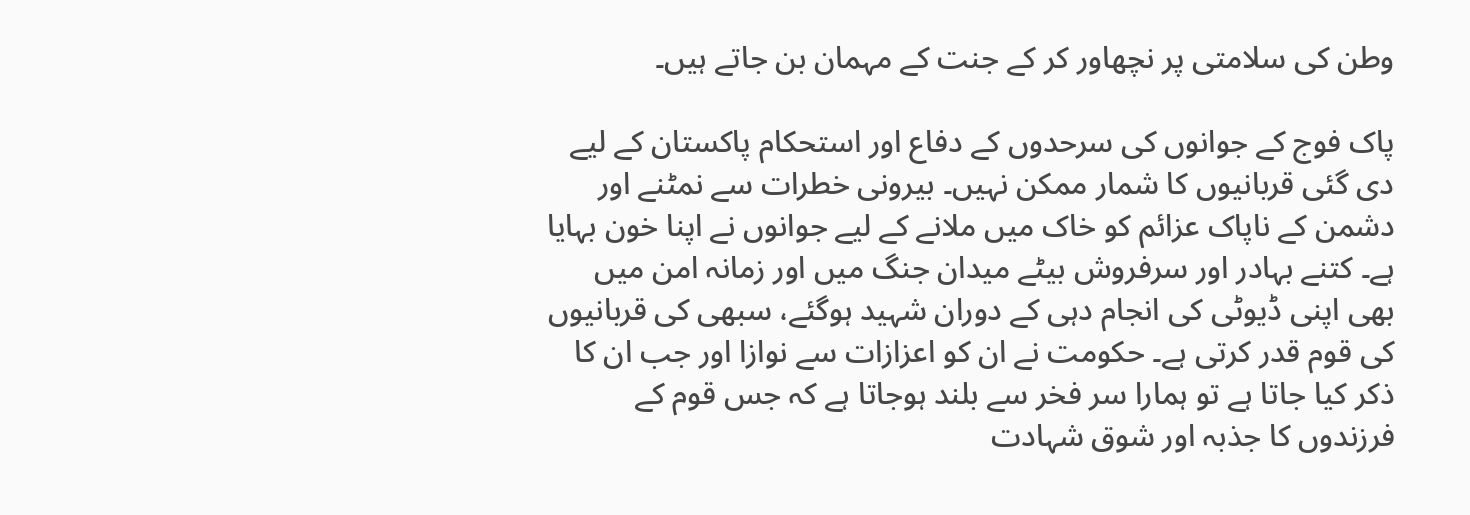وطن کی سلامتی پر نچھاور کر کے جنت کے مہمان بن جاتے ہیں۔

پاک فوج کے جوانوں کی سرحدوں کے دفاع اور استحکام پاکستان کے لیے دی گئی قربانیوں کا شمار ممکن نہیں۔ بیرونی خطرات سے نمٹنے اور دشمن کے ناپاک عزائم کو خاک میں ملانے کے لیے جوانوں نے اپنا خون بہایا ہے۔ کتنے بہادر اور سرفروش بیٹے میدان جنگ میں اور زمانہ امن میں بھی اپنی ڈیوٹی کی انجام دہی کے دوران شہید ہوگئے، سبھی کی قربانیوں کی قوم قدر کرتی ہے۔ حکومت نے ان کو اعزازات سے نوازا اور جب ان کا ذکر کیا جاتا ہے تو ہمارا سر فخر سے بلند ہوجاتا ہے کہ جس قوم کے فرزندوں کا جذبہ اور شوق شہادت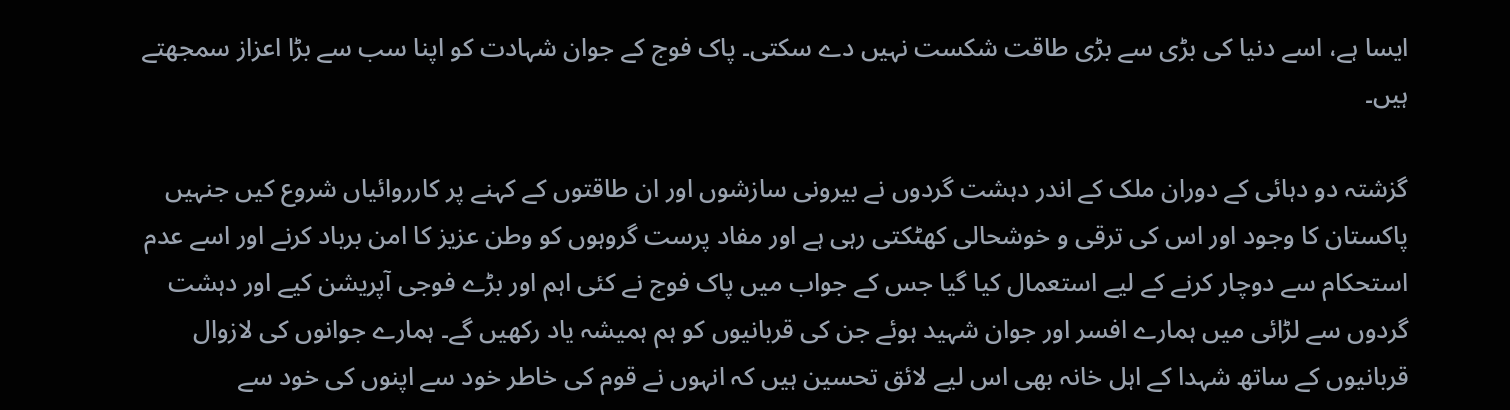ایسا ہے، اسے دنیا کی بڑی سے بڑی طاقت شکست نہیں دے سکتی۔ پاک فوج کے جوان شہادت کو اپنا سب سے بڑا اعزاز سمجھتے ہیں۔

گزشتہ دو دہائی کے دوران ملک کے اندر دہشت گردوں نے بیرونی سازشوں اور ان طاقتوں کے کہنے پر کارروائیاں شروع کیں جنہیں پاکستان کا وجود اور اس کی ترقی و خوشحالی کھٹکتی رہی ہے اور مفاد پرست گروہوں کو وطن عزیز کا امن برباد کرنے اور اسے عدم استحکام سے دوچار کرنے کے لیے استعمال کیا گیا جس کے جواب میں پاک فوج نے کئی اہم اور بڑے فوجی آپریشن کیے اور دہشت گردوں سے لڑائی میں ہمارے افسر اور جوان شہید ہوئے جن کی قربانیوں کو ہم ہمیشہ یاد رکھیں گے۔ ہمارے جوانوں کی لازوال قربانیوں کے ساتھ شہدا کے اہل خانہ بھی اس لیے لائق تحسین ہیں کہ انہوں نے قوم کی خاطر خود سے اپنوں کی خود سے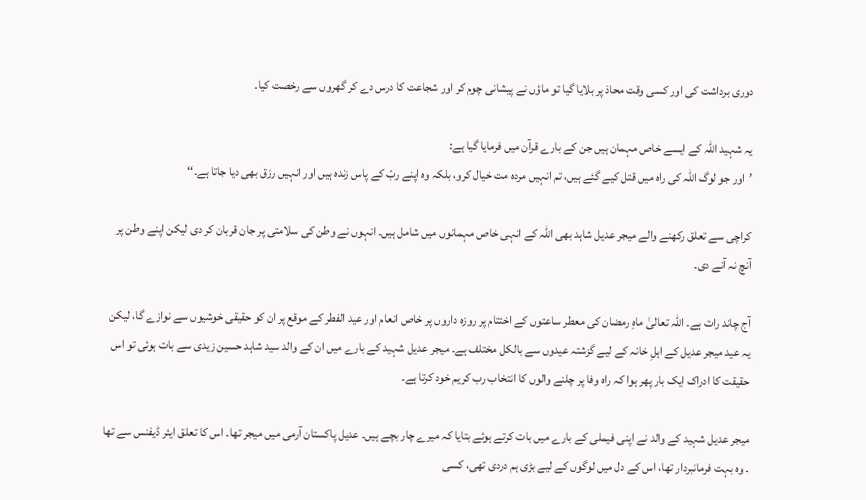دوری برداشت کی اور کسی وقت محاذ پر بلایا گیا تو ماؤں نے پیشانی چوم کر اور شجاعت کا درس دے کر گھروں سے رخصت کیا۔

یہ شہید اللہ کے ایسے خاص مہمان ہیں جن کے بارے قرآن میں‌ فرمایا گیا ہے:
’اور جو لوگ اللہ کی راہ میں قتل کیے گئے ہیں، تم انہیں مردہ مت خیال کرو، بلکہ وہ اپنے ربّ کے پاس زندہ ہیں اور انہیں رزق بھی دیا جاتا ہے۔‘‘

کراچی سے تعلق رکھنے والے میجر عدیل شاہد بھی اللہ کے انہی خاص مہمانوں میں شامل ہیں۔ انہوں نے وطن کی سلامتی پر جان قربان کر دی لیکن اپنے وطن پر آنچ نہ آنے دی۔

آج چاند رات ہے۔ اللہ تعالیٰ ماہِ رمضان کی معطر ساعتوں‌ کے اختتام پر روزہ داروں پر خاص انعام اور عید الفطر کے موقع پر ان کو حقیقی خوشیوں‌ سے نوازے گا، لیکن یہ عید میجر عدیل کے اہلِ خانہ کے لیے گزشتہ عیدوں سے بالکل مختلف ہے۔ میجر عدیل شہید کے بارے میں ان کے والد سید شاہد حسین زیدی سے بات ہوئی تو اس حقیقت کا ادراک ایک بار پھر ہوا کہ راہ وفا پر چلنے والوں کا انتخاب رب کریم خود کرتا ہے۔

میجر عدیل شہید کے والد نے اپنی فیملی کے بارے میں بات کرتے ہوئے بتایا کہ میرے چار بچے ہیں۔ عدیل پاکستان آرمی میں میجر تھا۔ اس کا تعلق ایئر ڈیفنس سے تھا ۔ وہ بہت فرمانبردار تھا، اس کے دل میں لوگوں کے لیے بڑی ہم دردی تھی، کسی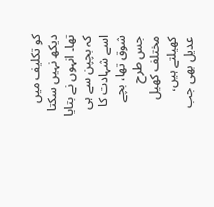کو تکلیف میں‌ دیکھ نہیں سکتا تھا۔ انہوں نے بتایا کہ بچپن سے ہی اسے شہادت کا شوق تھا، بچے جس طرح مختلف کھیل کھیلتے ہیں، عدیل بھی جب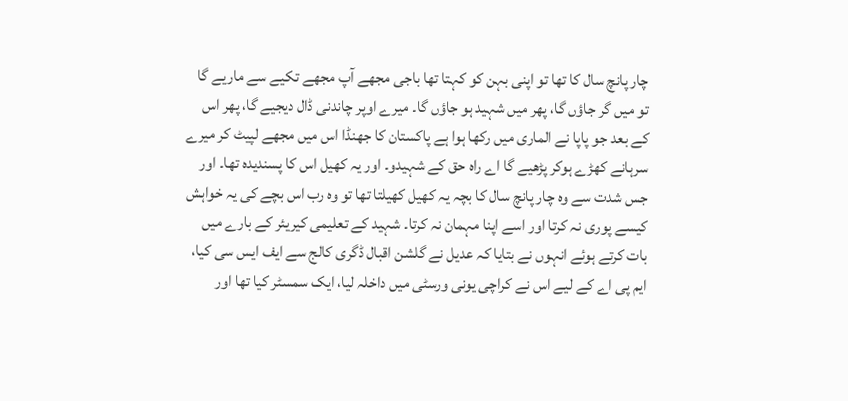چار پانچ سال کا تھا تو اپنی بہن کو کہتا تھا باجی مجھے آپ مجھے تکیے سے ماریے گا تو میں گر جاؤں گا، پھر میں شہید ہو جاؤں گا۔ میرے اوپر چاندنی ڈال دیجیے گا، پھر اس کے بعد جو پاپا نے الماری میں رکھا ہوا ہے پاکستان کا جھنڈا اس میں مجھے لپیٹ کر میرے سرہانے کھڑے ہوکر پڑھیے گا اے راہ حق کے شہیدو۔ اور یہ کھیل اس کا پسندیدہ تھا۔ اور جس شدت سے وہ چار پانچ سال کا بچہ یہ کھیل کھیلتا تھا تو وہ رب اس بچے کی یہ خواہش کیسے پوری نہ کرتا اور اسے اپنا مہمان نہ کرتا۔ شہید کے تعلیمی کیریئر کے بارے میں بات کرتے ہوئے انہوں نے بتایا کہ عدیل نے گلشن اقبال ڈگری کالج سے ایف ایس سی کیا، ایم پی اے کے لیے اس نے کراچی یونی ورسٹی میں داخلہ لیا، ایک سمسٹر کیا تھا اور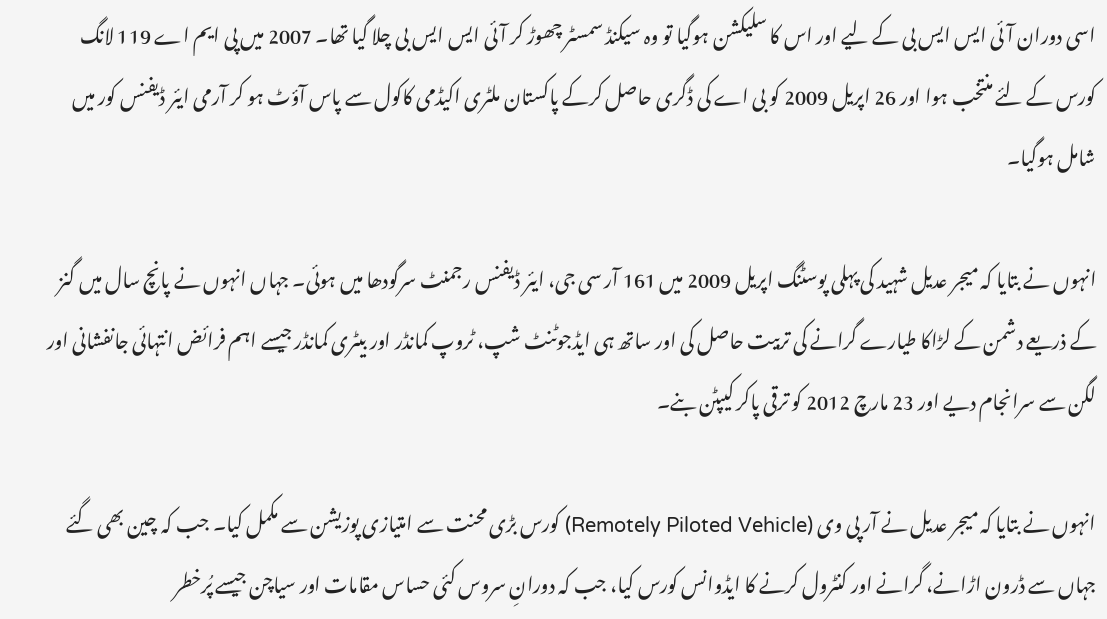اسی دوران آئی ایس ایس بی کے لیے اور اس کا سلیکشن ہوگیا تو وہ سیکنڈ سمسٹر چھوڑ کر آئی ایس ایس بی چلا گیا تھا۔ 2007 میں پی ایم اے 119 لانگ کورس کے لئے منتخب ہوا اور 26 اپریل 2009 کو بی اے کی ڈگری حاصل کرکے پاکستان ملٹری اکیڈمی کاکول سے پاس آؤٹ ہو کر آرمی ایئر ڈیفنس کور میں شامل ہوگیا۔

انہوں نے بتایا کہ میجر عدیل شہید کی پہلی پوسٹنگ اپریل 2009 میں 161 آر سی جی، ایئر ڈیفنس رجمنٹ سرگودھا میں ہوئی۔ جہاں انہوں نے پانچ سال میں گنز کے ذریعے دشمن کے لڑاکا طیارے گرانے کی تربیت حاصل کی اور ساتھ ہی ایڈجوٹنٹ شپ، ٹروپ کمانڈر اور بیٹری کمانڈر جیسے اہم فرائض انتہائی جانفشانی اور لگن سے سرانجام دیے اور 23 مارچ 2012 کو ترقی پاکر کیپٹن بنے۔

انہوں نے بتایا کہ میجر عدیل نے آر پی وی (Remotely Piloted Vehicle) کورس بڑی محنت سے امتیازی پوزیشن سے مکمل کیا۔ جب کہ چین بھی گئے جہاں سے ڈرون اڑانے، گرانے اور کنٹرول کرنے کا ایڈوانس کورس کیا، جب کہ دورانِ سروس کئی حساس مقامات اور سیاچن جیسے پُرخطر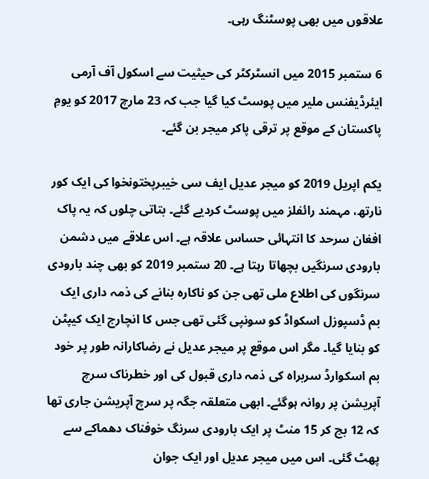علاقوں میں بھی پوسٹنگ رہی۔

6 ستمبر 2015 میں انسٹرکٹر کی حیثیت سے اسکول آف آرمی ایئرڈیفنس ملیر میں پوسٹ کیا گیا جب کہ 23 مارچ 2017 کو یومِ پاکستان کے موقع پر ترقی پاکر میجر بن گئے۔

یکم اپریل 2019 کو میجر عدیل ایف سی خیبرپختونخوا کی ایک کور نارتھ، مہمند رائفلز میں پوسٹ کردیے گئے۔ بتاتی چلوں کہ یہ پاک افغان سرحد کا انتہائی حساس علاقہ ہے۔ اس علاقے میں دشمن بارودی سرنگیں بچھاتا رہتا ہے۔ 20 ستمبر 2019 کو بھی چند بارودی سرنگوں کی اطلاع ملی تھی جن کو ناکارہ بنانے کی ذمہ داری ایک بم ڈسپوزل اسکواڈ کو سونپی گئی تھی جس کا انچارج ایک کیپٹن کو بنایا گیا۔ مگر اس موقع پر میجر عدیل نے رضاکارانہ طور پر خود بم اسکوارڈ سربراہ کی ذمہ داری قبول کی اور خطرناک سرچ آپریشن پر روانہ ہوگئے۔ ابھی متعلقہ جگہ پر سرچ آپریشن جاری تھا کہ 12 بج کر 15 منٹ پر ایک بارودی سرنگ خوفناک دھماکے سے پھٹ گئی۔ اس میں‌ میجر عدیل اور ایک جوان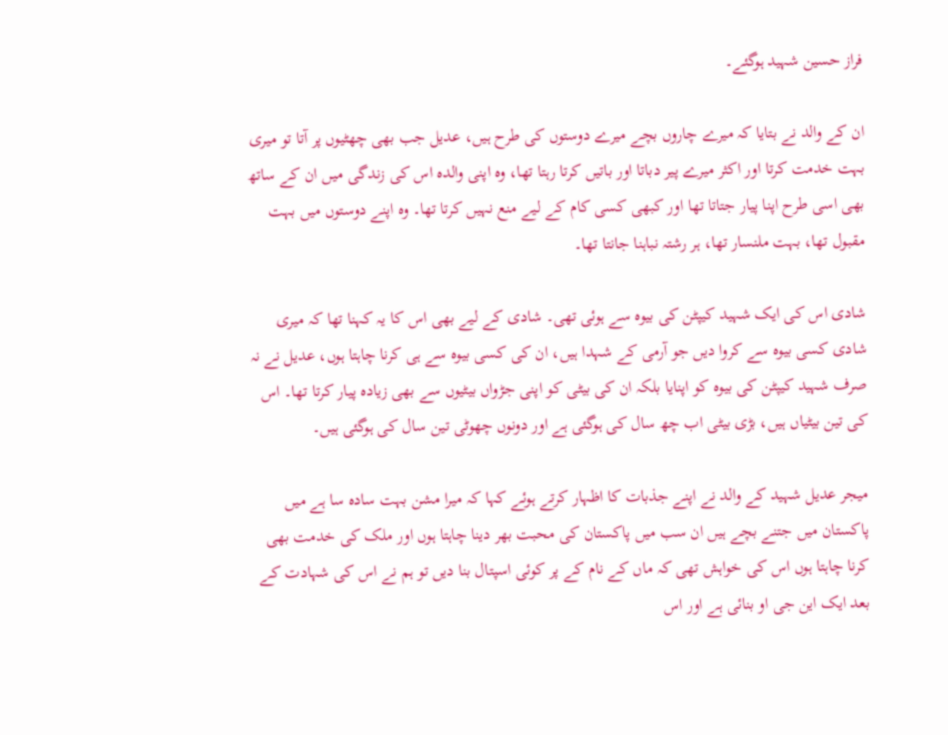فراز حسین شہید ہوگئے۔

ان کے والد نے بتایا کہ میرے چاروں بچے میرے دوستوں کی طرح ہیں، عدیل جب بھی چھٹیوں پر آتا تو میری بہت خدمت کرتا اور اکثر میرے پیر دباتا اور باتیں کرتا رہتا تھا، وہ اپنی والدہ اس کی زندگی میں‌ ان کے ساتھ بھی اسی طرح اپنا پیار جتاتا تھا اور کبھی کسی کام کے لیے منع نہیں کرتا تھا۔ وہ اپنے دوستوں میں بہت مقبول تھا، بہت ملنسار تھا، ہر رشتہ نباہنا جانتا تھا۔

شادی اس کی ایک شہید کیپٹن کی بیوہ سے ہوئی تھی۔ شادی کے لیے بھی اس کا یہ کہنا تھا کہ میری شادی کسی بیوہ سے کروا دیں جو آرمی کے شہدا ہیں، ان کی کسی بیوہ سے ہی کرنا چاہتا ہوں، عدیل نے نہ صرف شہید کیپٹن کی بیوہ کو اپنایا بلکہ ان کی بیٹی کو اپنی جڑواں بیٹیوں سے بھی زیادہ پیار کرتا تھا۔ اس کی تین بیٹیاں ہیں، بڑی بیٹی اب چھ سال کی ہوگئی ہے اور دونوں چھوٹی تین سال کی ہوگئی ہیں۔

میجر عدیل شہید کے والد نے اپنے جذبات کا اظہار کرتے ہوئے کہا کہ میرا مشن بہت سادہ سا ہے میں پاکستان میں جتنے بچے ہیں ان سب میں پاکستان کی محبت بھر دینا چاہتا ہوں اور ملک کی خدمت بھی کرنا چاہتا ہوں اس کی خواہش تھی کہ ماں کے نام کے پر کوئی اسپتال بنا دیں تو ہم نے اس کی شہادت کے بعد ایک این جی او بنائی ہے اور اس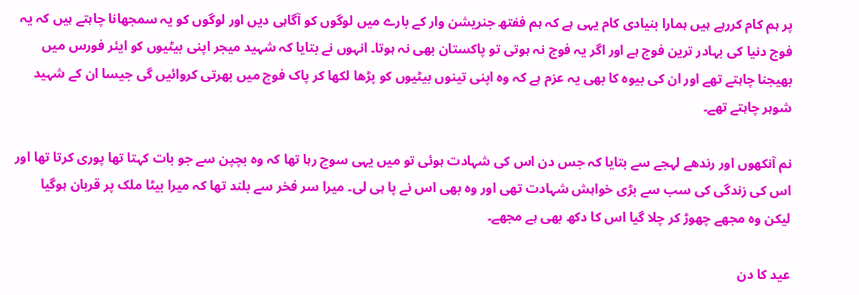پر ہم کام کررہے ہیں ہمارا بنیادی کام یہی ہے کہ ہم ففتھ جنریشن وار کے بارے میں لوگوں کو آگاہی دیں اور لوگوں کو یہ سمجھانا چاہتے ہیں کہ یہ فوج دنیا کی بہادر ترین فوج ہے اور اگر یہ فوج نہ ہوتی تو پاکستان بھی نہ ہوتا۔ انہوں نے بتایا کہ شہید میجر اپنی بیٹیوں کو ایئر فورس میں بھیجنا چاہتے تھے اور ان کی بیوہ کا بھی یہ عزم ہے کہ وہ اپنی تینوں بیٹیوں کو پڑھا لکھا کر پاک فوج میں‌ بھرتی کروائیں گی جیسا ان کے شہید شوہر چاہتے تھے۔

نم آنکھوں اور رندھے لہجے سے بتایا کہ جس دن اس کی شہادت ہوئی تو میں یہی سوچ رہا تھا کہ وہ بچپن سے جو بات کہتا تھا پوری کرتا تھا اور اس کی زندگی کی سب سے بڑی خواہش شہادت تھی اور وہ بھی اس نے پا ہی لی۔ میرا سر فخر سے بلند تھا کہ میرا بیٹا ملک پر قربان ہوگیا لیکن وہ مجھے چھوڑ کر چلا گیا اس کا دکھ بھی ہے مجھے۔

عید کا دن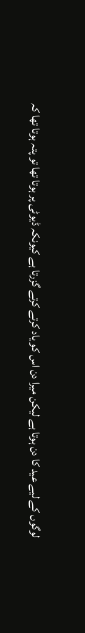لوگوں کے لیے عید کا دن ہوتا ہے لیکن میرا دن اس کو یاد کرتے کرتے گزرتا ہے کیونکہ ڈیوٹی پر ہوتا تھا تو پتہ ہوتا تھا کہ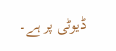ڈیوٹی پر ہے۔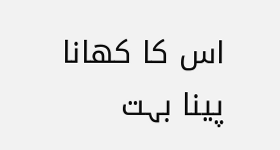اس کا کھانا پینا بہت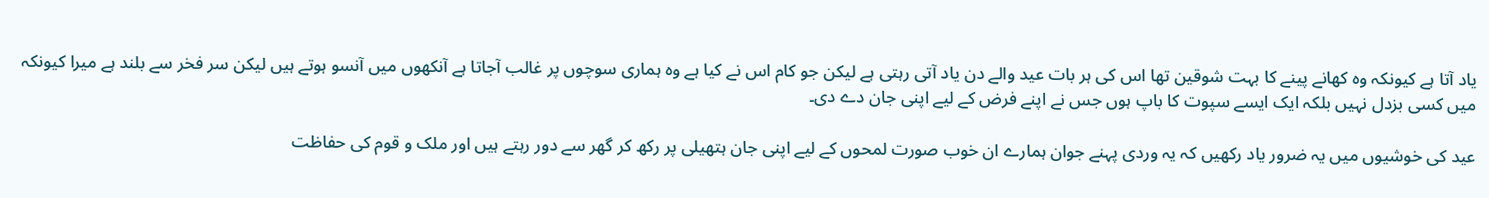یاد آتا ہے کیونکہ وہ کھانے پینے کا بہت شوقین تھا اس کی ہر بات عید والے دن یاد آتی رہتی ہے لیکن جو کام اس نے کیا ہے وہ ہماری سوچوں پر غالب آجاتا ہے آنکھوں میں آنسو ہوتے ہیں لیکن سر فخر سے بلند ہے میرا کیونکہ میں کسی بزدل نہیں بلکہ ایک ایسے سپوت کا باپ ہوں جس نے اپنے فرض کے لیے اپنی جان دے دی۔

عید کی خوشیوں میں یہ ضرور یاد رکھیں کہ یہ وردی پہنے جوان ہمارے ان خوب صورت لمحوں کے لیے اپنی جان ہتھیلی پر رکھ کر گھر سے دور رہتے ہیں‌ اور ملک و قوم کی حفاظت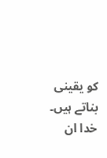کو یقینی بناتے ہیں۔ خدا ان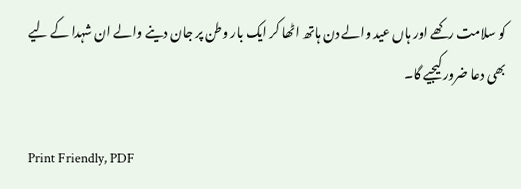کو سلامت رکھے اور ہاں عید والے دن ہاتھ اٹھا کر ایک بار وطن پر جان دینے والے ان شہدا کے لیے بھی دعا ضرور کیجیے گا۔

Print Friendly, PDF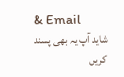& Email
شاید آپ یہ بھی پسند کریں